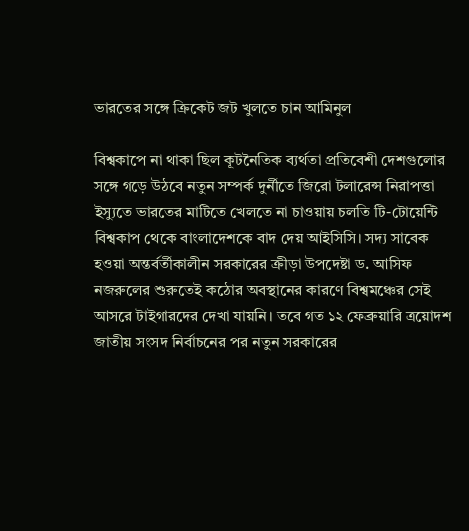ভারতের সঙ্গে ক্রিকেট জট খুলতে চান আমিনুল

বিশ্বকাপে না থাকা ছিল কূটনৈতিক ব্যর্থতা প্রতিবেশী দেশগুলোর সঙ্গে গড়ে উঠবে নতুন সম্পর্ক দুর্নীতে জিরো টলারেন্স নিরাপত্তা ইস্যুতে ভারতের মাটিতে খেলতে না চাওয়ায় চলতি টি-টোয়েন্টি বিশ্বকাপ থেকে বাংলাদেশকে বাদ দেয় আইসিসি। সদ্য সাবেক হওয়া অন্তর্বর্তীকালীন সরকারের ক্রীড়া উপদেষ্টা ড. আসিফ নজরুলের শুরুতেই কঠোর অবস্থানের কারণে বিশ্বমঞ্চের সেই আসরে টাইগারদের দেখা যায়নি। তবে গত ১২ ফেব্রুয়ারি ত্রয়োদশ জাতীয় সংসদ নির্বাচনের পর নতুন সরকারের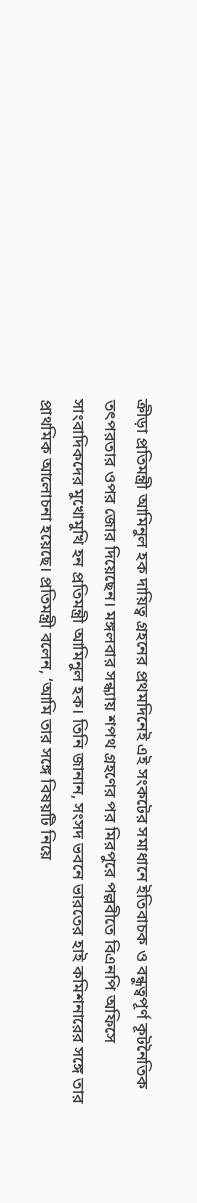ক্রীড়া প্রতিমন্ত্রী আমিনুল হক দায়িত্ব গ্রহনের প্রথমদিনেই এই সংকটের সমাধানে ইতিবাচক ও বন্ধুত্বপূর্ণ কূটনৈতিক তৎপরতার ওপর জোর দিয়েছেন। মঙ্গলবার সন্ধ্যায় শপথ গ্রহণের পর মিরপুরে পল্লবীতে বিএনপি অফিসে সাংবাদিকদের মুখোমুখি হন প্রতিমন্ত্রী আমিনুল হক। তিনি জানান, সংসদ ভবনে ভারতের হাই কমিশনারের সঙ্গে তার প্রাথমিক আলোচনা হয়েছে। প্রতিমন্ত্রী বলেন, ‘আমি তার সঙ্গে বিষয়টি নিয়ে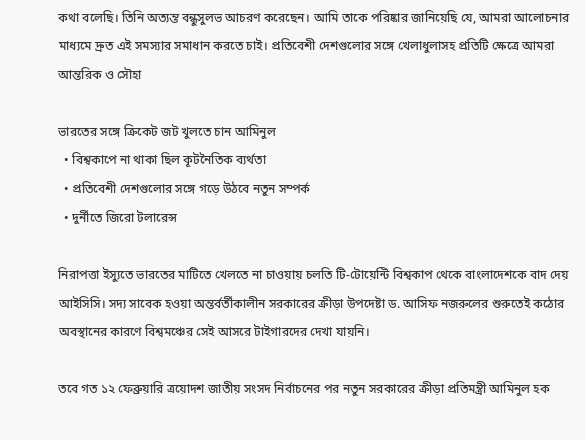কথা বলেছি। তিনি অত্যন্ত বন্ধুসুলভ আচরণ করেছেন। আমি তাকে পরিষ্কার জানিয়েছি যে, আমরা আলোচনার মাধ্যমে দ্রুত এই সমস্যার সমাধান করতে চাই। প্রতিবেশী দেশগুলোর সঙ্গে খেলাধুলাসহ প্রতিটি ক্ষেত্রে আমরা আন্তরিক ও সৌহা

ভারতের সঙ্গে ক্রিকেট জট খুলতে চান আমিনুল
  • বিশ্বকাপে না থাকা ছিল কূটনৈতিক ব্যর্থতা
  • প্রতিবেশী দেশগুলোর সঙ্গে গড়ে উঠবে নতুন সম্পর্ক
  • দুর্নীতে জিরো টলারেন্স

নিরাপত্তা ইস্যুতে ভারতের মাটিতে খেলতে না চাওয়ায় চলতি টি-টোয়েন্টি বিশ্বকাপ থেকে বাংলাদেশকে বাদ দেয় আইসিসি। সদ্য সাবেক হওয়া অন্তর্বর্তীকালীন সরকারের ক্রীড়া উপদেষ্টা ড. আসিফ নজরুলের শুরুতেই কঠোর অবস্থানের কারণে বিশ্বমঞ্চের সেই আসরে টাইগারদের দেখা যায়নি।

তবে গত ১২ ফেব্রুয়ারি ত্রয়োদশ জাতীয় সংসদ নির্বাচনের পর নতুন সরকারের ক্রীড়া প্রতিমন্ত্রী আমিনুল হক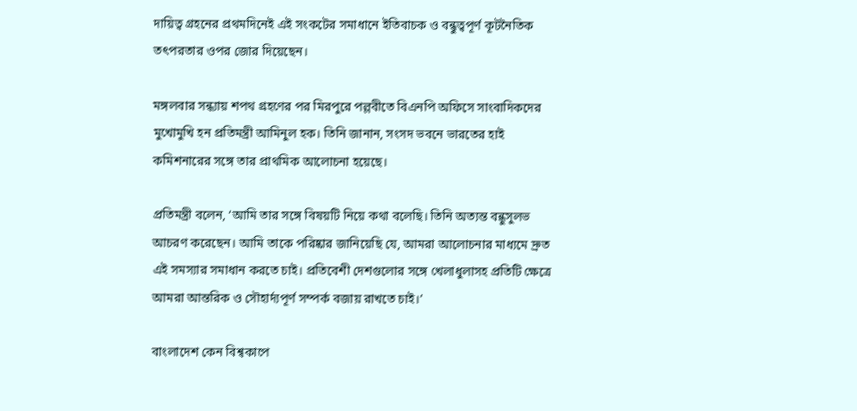দায়িত্ব গ্রহনের প্রথমদিনেই এই সংকটের সমাধানে ইতিবাচক ও বন্ধুত্বপূর্ণ কূটনৈতিক তৎপরতার ওপর জোর দিয়েছেন।

মঙ্গলবার সন্ধ্যায় শপথ গ্রহণের পর মিরপুরে পল্লবীতে বিএনপি অফিসে সাংবাদিকদের মুখোমুখি হন প্রতিমন্ত্রী আমিনুল হক। তিনি জানান, সংসদ ভবনে ভারতের হাই কমিশনারের সঙ্গে তার প্রাথমিক আলোচনা হয়েছে।

প্রতিমন্ত্রী বলেন, ‘আমি তার সঙ্গে বিষয়টি নিয়ে কথা বলেছি। তিনি অত্যন্ত বন্ধুসুলভ আচরণ করেছেন। আমি তাকে পরিষ্কার জানিয়েছি যে, আমরা আলোচনার মাধ্যমে দ্রুত এই সমস্যার সমাধান করতে চাই। প্রতিবেশী দেশগুলোর সঙ্গে খেলাধুলাসহ প্রতিটি ক্ষেত্রে আমরা আন্তরিক ও সৌহার্দ্যপূর্ণ সম্পর্ক বজায় রাখতে চাই।’

বাংলাদেশ কেন বিশ্বকাপে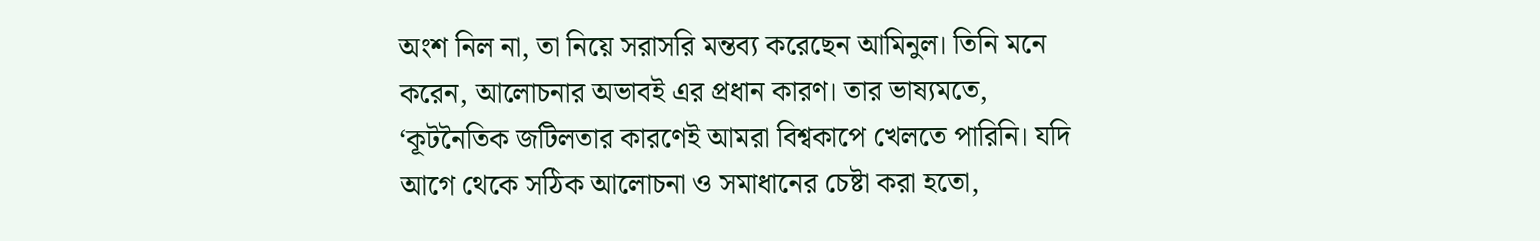অংশ নিল না, তা নিয়ে সরাসরি মন্তব্য করেছেন আমিনুল। তিনি মনে করেন, আলোচনার অভাবই এর প্রধান কারণ। তার ভাষ্যমতে, ‘কূটনৈতিক জটিলতার কারণেই আমরা বিশ্বকাপে খেলতে পারিনি। যদি আগে থেকে সঠিক আলোচনা ও সমাধানের চেষ্টা করা হতো,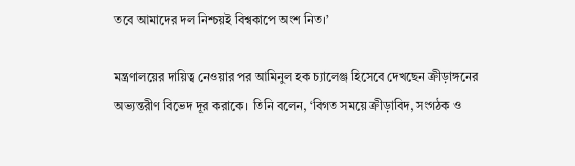তবে আমাদের দল নিশ্চয়ই বিশ্বকাপে অংশ নিত।’

মন্ত্রণালয়ের দায়িত্ব নেওয়ার পর আমিনুল হক চ্যালেঞ্জ হিসেবে দেখছেন ক্রীড়াঙ্গনের অভ্যন্তরীণ বিভেদ দূর করাকে। তিনি বলেন, ‘বিগত সময়ে ক্রীড়াবিদ, সংগঠক ও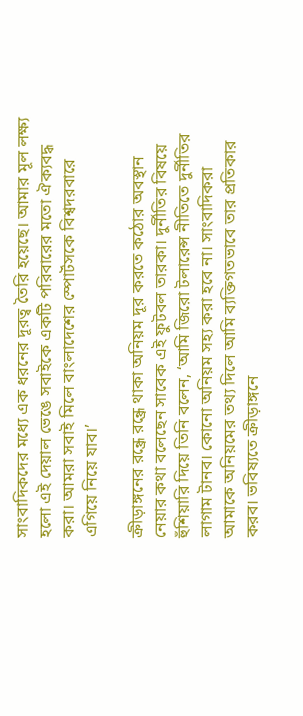সাংবাদিকদের মধ্যে এক ধরনের দূরত্ব তৈরি হয়েছে। আমার মূল লক্ষ্য হলো এই দেয়াল ভেঙে সবাইকে একটি পরিবারের মতো ঐক্যবদ্ধ করা। আমরা সবাই মিলে বাংলাদেশের স্পোর্টসকে বিশ্বদরবারে এগিয়ে নিয়ে যাব।’

ক্রীড়াঙ্গনের রন্ধ্রে রন্ধ্রে থাকা অনিয়ম দূর করতে কঠোর অবস্থান নেয়ার কথা বলেছেন সাবেক এই ফুটবল তারকা। দুর্নীতির বিষয়ে হুঁশিয়ারি দিয়ে তিনি বলেন, ‘আমি জিরো টলারেন্স নীতিতে দুর্নীতির লাগাম টানব। কোনো অনিয়ম সহ্য করা হবে না। সাংবাদিকরা আমাকে অনিয়মের তথ্য দিলে আমি ব্যক্তিগতভাবে তার প্রতিকার করব। ভবিষ্যতে ক্রীড়াঙ্গনে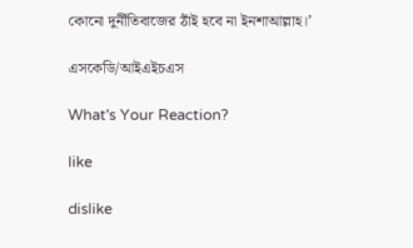কোনো দুর্নীতিবাজের ঠাঁই হবে না ইনশাআল্লাহ।’

এসকেডি/আইএইচএস

What's Your Reaction?

like

dislike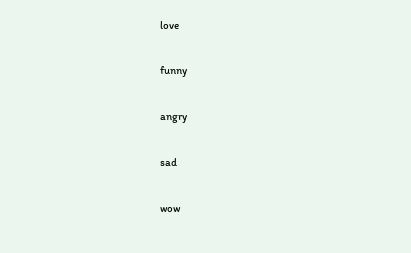love

funny

angry

sad

wow